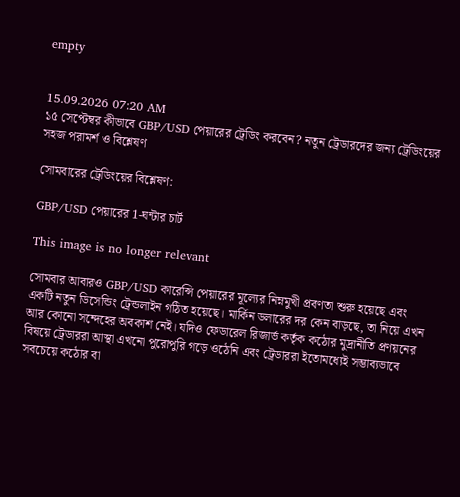empty


15.09.2026 07:20 AM
১৫ সেপ্টেম্বর কীভাবে GBP/USD পেয়ারের ট্রেডিং করবেন? নতুন ট্রেডারদের জন্য ট্রেডিংয়ের সহজ পরামর্শ ও বিশ্লেষণ

সোমবারের ট্রেডিংয়ের বিশ্লেষণ:

GBP/USD পেয়ারের 1-ঘন্টার চার্ট

This image is no longer relevant

সোমবার আবারও GBP/USD কারেন্সি পেয়ারের মূল্যের নিম্নমুখী প্রবণতা শুরু হয়েছে এবং একটি নতুন ডিসেন্ডিং ট্রেন্ডলাইন গঠিত হয়েছে। মার্কিন ডলারের দর কেন বাড়ছে, তা নিয়ে এখন আর কোনো সন্দেহের অবকাশ নেই। যদিও ফেডারেল রিজার্ভ কর্তৃক কঠোর মুদ্রানীতি প্রণয়নের বিষয়ে ট্রেডাররা আস্থা এখনো পুরোপুরি গড়ে ওঠেনি এবং ট্রেডাররা ইতোমধ্যেই সম্ভাব্যভাবে সবচেয়ে কঠোর বা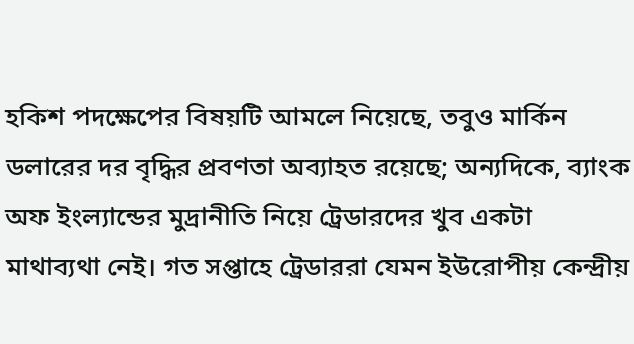হকিশ পদক্ষেপের বিষয়টি আমলে নিয়েছে, তবুও মার্কিন ডলারের দর বৃদ্ধির প্রবণতা অব্যাহত রয়েছে; অন্যদিকে, ব্যাংক অফ ইংল্যান্ডের মুদ্রানীতি নিয়ে ট্রেডারদের খুব একটা মাথাব্যথা নেই। গত সপ্তাহে ট্রেডাররা যেমন ইউরোপীয় কেন্দ্রীয়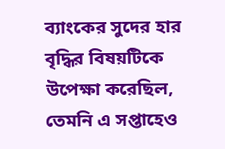ব্যাংকের সুদের হার বৃদ্ধির বিষয়টিকে উপেক্ষা করেছিল, তেমনি এ সপ্তাহেও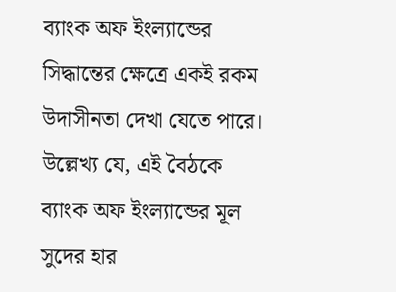ব্যাংক অফ ইংল্যান্ডের সিদ্ধান্তের ক্ষেত্রে একই রকম উদাসীনতা দেখা যেতে পারে। উল্লেখ্য যে, এই বৈঠকে ব্যাংক অফ ইংল্যান্ডের মূল সুদের হার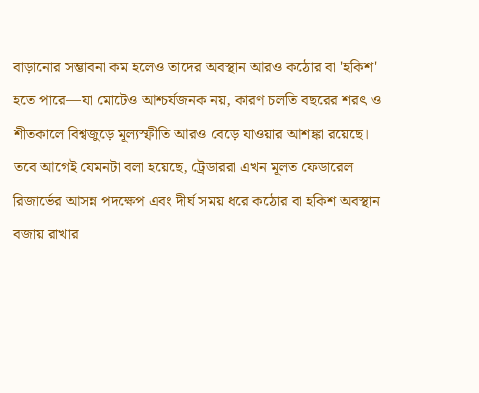বাড়ানোর সম্ভাবনা কম হলেও তাদের অবস্থান আরও কঠোর বা 'হকিশ' হতে পারে—যা মোটেও আশ্চর্যজনক নয়, কারণ চলতি বছরের শরৎ ও শীতকালে বিশ্বজুড়ে মূল্যস্ফীতি আরও বেড়ে যাওয়ার আশঙ্কা রয়েছে। তবে আগেই যেমনটা বলা হয়েছে, ট্রেডাররা এখন মূলত ফেডারেল রিজার্ভের আসন্ন পদক্ষেপ এবং দীর্ঘ সময় ধরে কঠোর বা হকিশ অবস্থান বজায় রাখার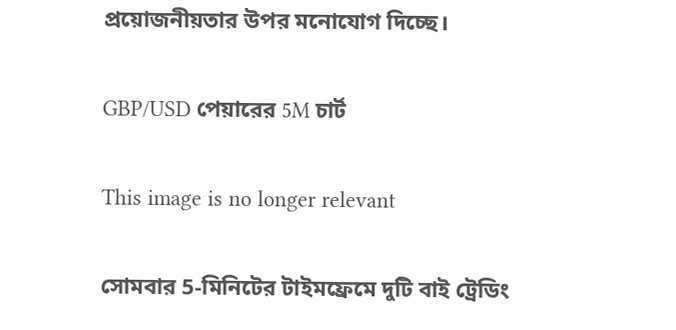প্রয়োজনীয়তার উপর মনোযোগ দিচ্ছে।

GBP/USD পেয়ারের 5M চার্ট

This image is no longer relevant

সোমবার 5-মিনিটের টাইমফ্রেমে দুটি বাই ট্রেডিং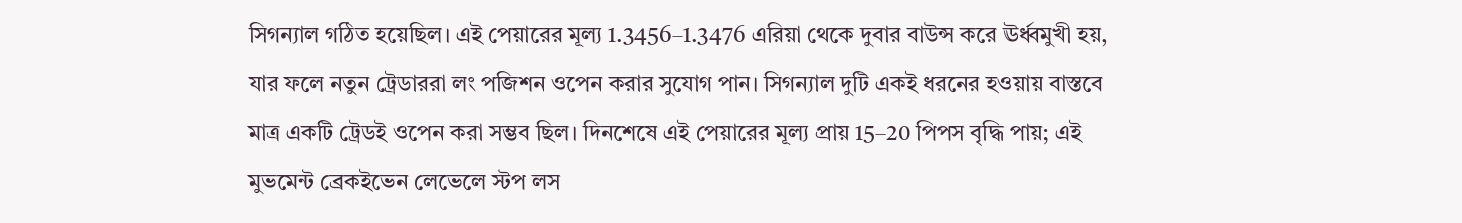সিগন্যাল গঠিত হয়েছিল। এই পেয়ারের মূল্য 1.3456–1.3476 এরিয়া থেকে দুবার বাউন্স করে ঊর্ধ্বমুখী হয়, যার ফলে নতুন ট্রেডাররা লং পজিশন ওপেন করার সুযোগ পান। সিগন্যাল দুটি একই ধরনের হওয়ায় বাস্তবে মাত্র একটি ট্রেডই ওপেন করা সম্ভব ছিল। দিনশেষে এই পেয়ারের মূল্য প্রায় 15–20 পিপস বৃদ্ধি পায়; এই মুভমেন্ট ব্রেকইভেন লেভেলে স্টপ লস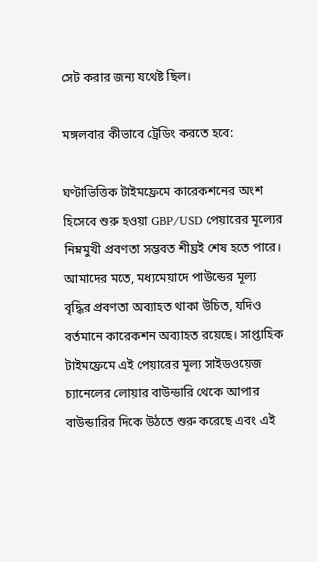সেট করার জন্য যথেষ্ট ছিল।

মঙ্গলবার কীভাবে ট্রেডিং করতে হবে:

ঘণ্টাভিত্তিক টাইমফ্রেমে কারেকশনের অংশ হিসেবে শুরু হওয়া GBP/USD পেয়ারের মূল্যের নিম্নমুখী প্রবণতা সম্ভবত শীঘ্রই শেষ হতে পারে। আমাদের মতে, মধ্যমেয়াদে পাউন্ডের মূল্য বৃদ্ধির প্রবণতা অব্যাহত থাকা উচিত, যদিও বর্তমানে কারেকশন অব্যাহত রয়েছে। সাপ্তাহিক টাইমফ্রেমে এই পেয়ারের মূল্য সাইডওয়েজ চ্যানেলের লোয়ার বাউন্ডারি থেকে আপার বাউন্ডারির দিকে উঠতে শুরু করেছে এবং এই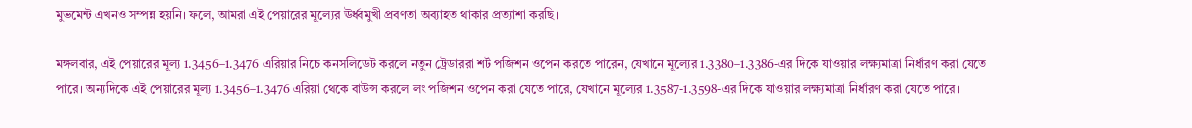মুভমেন্ট এখনও সম্পন্ন হয়নি। ফলে, আমরা এই পেয়ারের মূল্যের ঊর্ধ্বমুখী প্রবণতা অব্যাহত থাকার প্রত্যাশা করছি।

মঙ্গলবার, এই পেয়ারের মূল্য 1.3456–1.3476 এরিয়ার নিচে কনসলিডেট করলে নতুন ট্রেডাররা শর্ট পজিশন ওপেন করতে পারেন, যেখানে মূল্যের 1.3380–1.3386-এর দিকে যাওয়ার লক্ষ্যমাত্রা নির্ধারণ করা যেতে পারে। অন্যদিকে এই পেয়ারের মূল্য 1.3456–1.3476 এরিয়া থেকে বাউন্স করলে লং পজিশন ওপেন করা যেতে পারে, যেখানে মূল্যের 1.3587-1.3598-এর দিকে যাওয়ার লক্ষ্যমাত্রা নির্ধারণ করা যেতে পারে।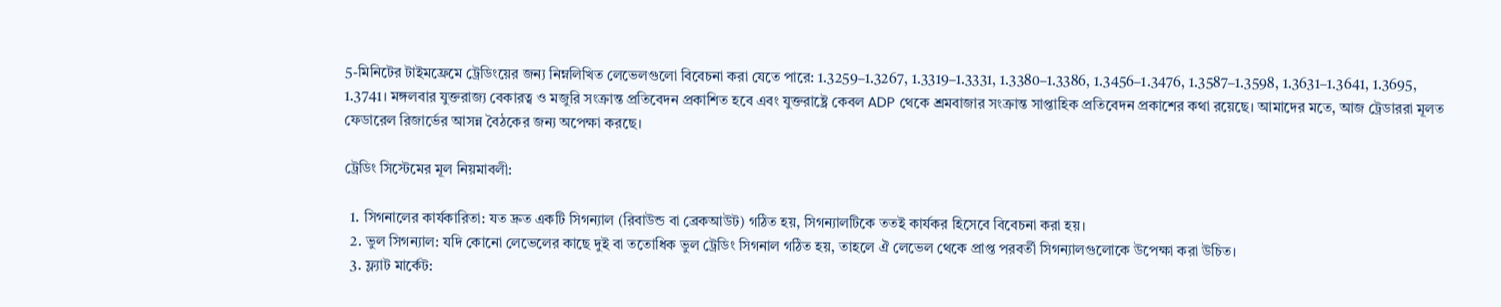5-মিনিটের টাইমফ্রেমে ট্রেডিংয়ের জন্য নিম্নলিখিত লেভেলগুলো বিবেচনা করা যেতে পারে: 1.3259–1.3267, 1.3319–1.3331, 1.3380–1.3386, 1.3456–1.3476, 1.3587–1.3598, 1.3631–1.3641, 1.3695, 1.3741। মঙ্গলবার যুক্তরাজ্য বেকারত্ব ও মজুরি সংক্রান্ত প্রতিবেদন প্রকাশিত হবে এবং যুক্তরাষ্ট্রে কেবল ADP থেকে শ্রমবাজার সংক্রান্ত সাপ্তাহিক প্রতিবেদন প্রকাশের কথা রয়েছে। আমাদের মতে, আজ ট্রেডাররা মূলত ফেডারেল রিজার্ভের আসন্ন বৈঠকের জন্য অপেক্ষা করছে।

ট্রেডিং সিস্টেমের মূল নিয়মাবলী:

  1. সিগনালের কার্যকারিতা: যত দ্রুত একটি সিগন্যাল (রিবাউন্ড বা ব্রেকআউট) গঠিত হয়, সিগন্যালটিকে ততই কার্যকর হিসেবে বিবেচনা করা হয়।
  2. ভুল সিগন্যাল: যদি কোনো লেভেলের কাছে দুই বা ততোধিক ভুল ট্রেডিং সিগনাল গঠিত হয়, তাহলে ঐ লেভেল থেকে প্রাপ্ত পরবর্তী সিগন্যালগুলোকে উপেক্ষা করা উচিত।
  3. ফ্ল্যাট মার্কেট: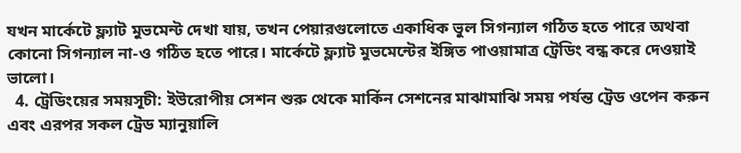যখন মার্কেটে ফ্ল্যাট মুভমেন্ট দেখা যায়, তখন পেয়ারগুলোতে একাধিক ভুল সিগন্যাল গঠিত হতে পারে অথবা কোনো সিগন্যাল না-ও গঠিত হতে পারে। মার্কেটে ফ্ল্যাট মুভমেন্টের ইঙ্গিত পাওয়ামাত্র ট্রেডিং বন্ধ করে দেওয়াই ভালো।
  4. ট্রেডিংয়ের সময়সূচী: ইউরোপীয় সেশন শুরু থেকে মার্কিন সেশনের মাঝামাঝি সময় পর্যন্ত ট্রেড ওপেন করুন এবং এরপর সকল ট্রেড ম্যানুয়ালি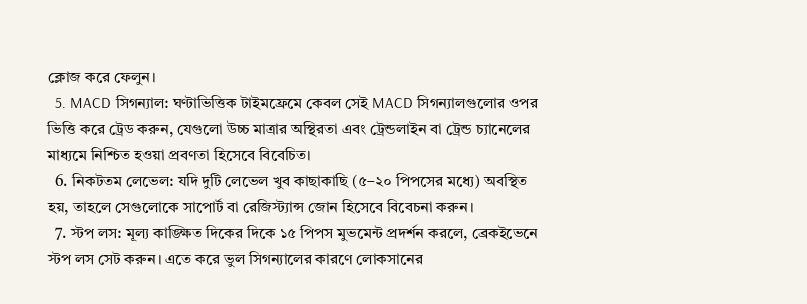ক্লোজ করে ফেলুন।
  5. MACD সিগন্যাল: ঘণ্টাভিত্তিক টাইমফ্রেমে কেবল সেই MACD সিগন্যালগুলোর ওপর ভিত্তি করে ট্রেড করুন, যেগুলো উচ্চ মাত্রার অস্থিরতা এবং ট্রেন্ডলাইন বা ট্রেন্ড চ্যানেলের মাধ্যমে নিশ্চিত হওয়া প্রবণতা হিসেবে বিবেচিত।
  6. নিকটতম লেভেল: যদি দুটি লেভেল খুব কাছাকাছি (৫–২০ পিপসের মধ্যে) অবস্থিত হয়, তাহলে সেগুলোকে সাপোর্ট বা রেজিস্ট্যান্স জোন হিসেবে বিবেচনা করুন।
  7. স্টপ লস: মূল্য কাঙ্ক্ষিত দিকের দিকে ১৫ পিপস মুভমেন্ট প্রদর্শন করলে, ব্রেকইভেনে স্টপ লস সেট করুন। এতে করে ভুল সিগন্যালের কারণে লোকসানের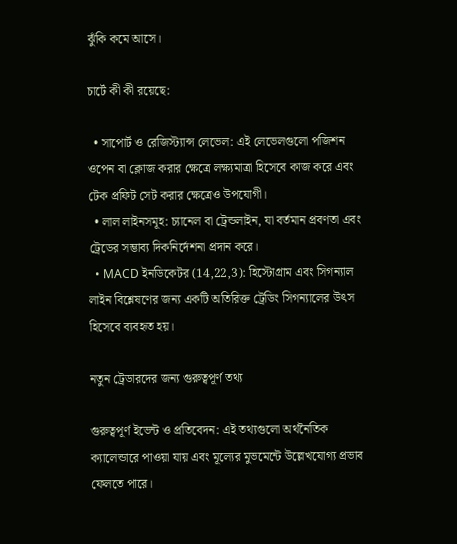ঝুঁকি কমে আসে।

চার্টে কী কী রয়েছে:

  • সাপোর্ট ও রেজিস্ট্যান্স লেভেল: এই লেভেলগুলো পজিশন ওপেন বা ক্লোজ করার ক্ষেত্রে লক্ষ্যমাত্রা হিসেবে কাজ করে এবং টেক প্রফিট সেট করার ক্ষেত্রেও উপযোগী।
  • লাল লাইনসমূহ: চ্যানেল বা ট্রেন্ডলাইন, যা বর্তমান প্রবণতা এবং ট্রেডের সম্ভাব্য দিকনির্দেশনা প্রদান করে।
  • MACD ইনডিকেটর (14,22,3): হিস্টোগ্রাম এবং সিগন্যাল লাইন বিশ্লেষণের জন্য একটি অতিরিক্ত ট্রেডিং সিগন্যালের উৎস হিসেবে ব্যবহৃত হয়।

নতুন ট্রেডারদের জন্য গুরুত্বপূর্ণ তথ্য

গুরুত্বপূর্ণ ইভেন্ট ও প্রতিবেদন: এই তথ্যগুলো অর্থনৈতিক ক্যালেন্ডারে পাওয়া যায় এবং মূল্যের মুভমেন্টে উল্লেখযোগ্য প্রভাব ফেলতে পারে।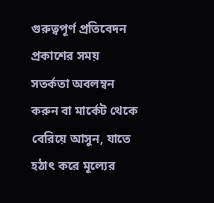গুরুত্বপূর্ণ প্রতিবেদন প্রকাশের সময় সতর্কতা অবলম্বন করুন বা মার্কেট থেকে বেরিয়ে আসুন, যাতে হঠাৎ করে মূল্যের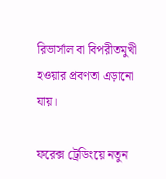রিভার্সাল বা বিপরীতমুখী হওয়ার প্রবণতা এড়ানো যায়।

ফরেক্স ট্রেডিংয়ে নতুন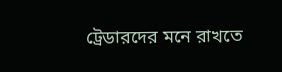ট্রেডারদের মনে রাখতে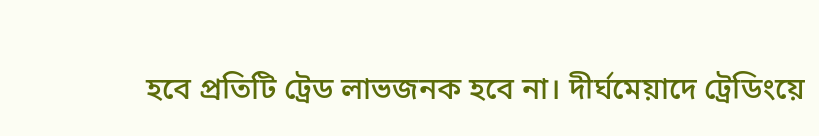হবে প্রতিটি ট্রেড লাভজনক হবে না। দীর্ঘমেয়াদে ট্রেডিংয়ে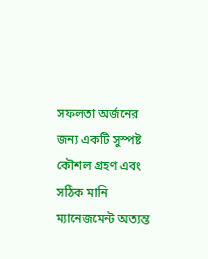সফলতা অর্জনের জন্য একটি সুস্পষ্ট কৌশল গ্রহণ এবং সঠিক মানি ম্যানেজমেন্ট অত্যন্ত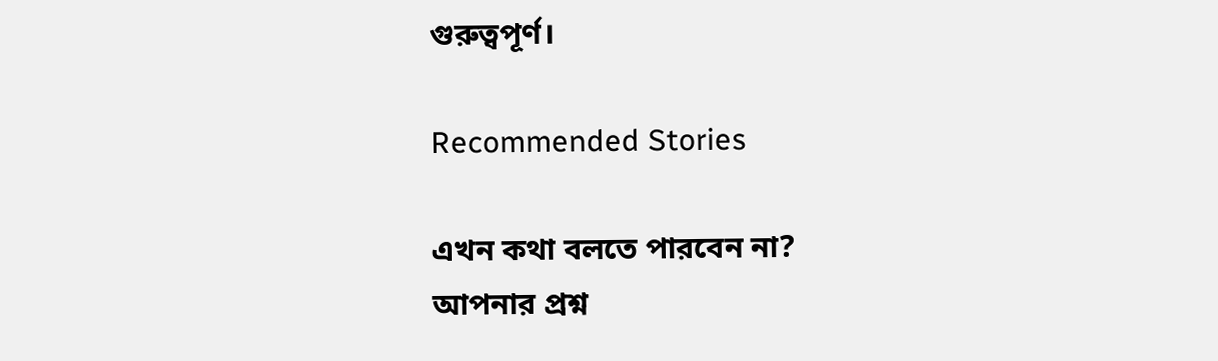গুরুত্বপূর্ণ।

Recommended Stories

এখন কথা বলতে পারবেন না?
আপনার প্রশ্ন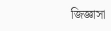জিজ্ঞাসা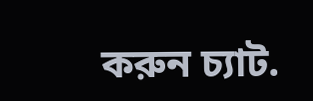করুন চ্যাট.